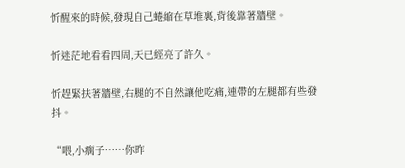忻醒來的時候,發現自己蜷縮在草堆裏,背後靠著牆壁。

忻迷茫地看看四周,天已經亮了許久。

忻趕緊扶著牆壁,右腿的不自然讓他吃痛,連帶的左腿都有些發抖。

“喂,小瘸子……你昨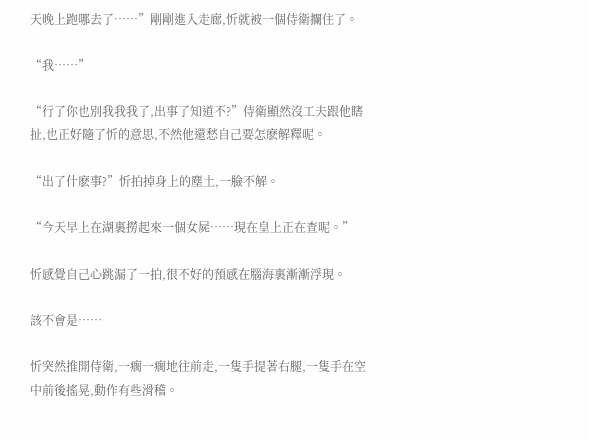天晚上跑哪去了……”剛剛進入走廊,忻就被一個侍衛攔住了。

“我……”

“行了你也別我我我了,出事了知道不?”侍衛顯然沒工夫跟他瞎扯,也正好隨了忻的意思,不然他還愁自己要怎麽解釋呢。

“出了什麽事?”忻拍掉身上的塵土,一臉不解。

“今天早上在湖裏撈起來一個女屍……現在皇上正在查呢。”

忻感覺自己心跳漏了一拍,很不好的預感在腦海裏漸漸浮現。

該不會是……

忻突然推開侍衛,一瘸一瘸地往前走,一隻手提著右腿,一隻手在空中前後搖晃,動作有些滑稽。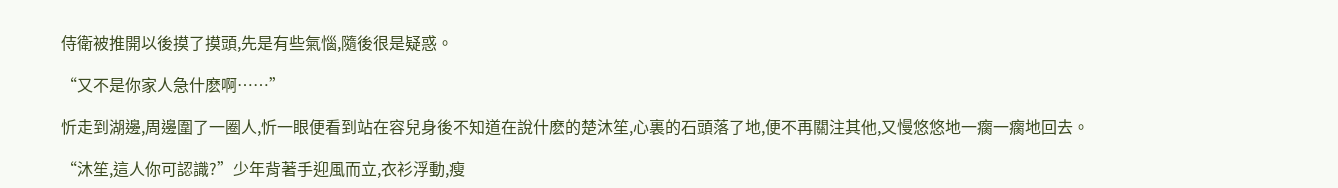侍衛被推開以後摸了摸頭,先是有些氣惱,隨後很是疑惑。

“又不是你家人急什麽啊……”

忻走到湖邊,周邊圍了一圈人,忻一眼便看到站在容兒身後不知道在說什麽的楚沐笙,心裏的石頭落了地,便不再關注其他,又慢悠悠地一瘸一瘸地回去。

“沐笙,這人你可認識?”少年背著手迎風而立,衣衫浮動,瘦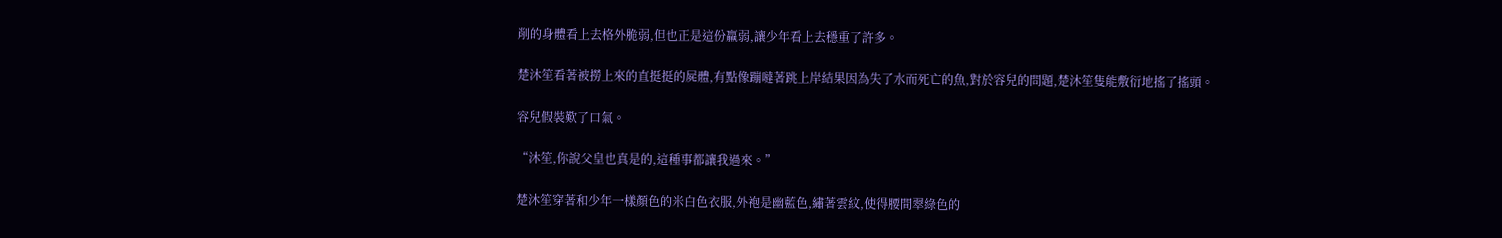削的身體看上去格外脆弱,但也正是這份羸弱,讓少年看上去穩重了許多。

楚沐笙看著被撈上來的直挺挺的屍體,有點像蹦噠著跳上岸結果因為失了水而死亡的魚,對於容兒的問題,楚沐笙隻能敷衍地搖了搖頭。

容兒假裝歎了口氣。

“沐笙,你說父皇也真是的,這種事都讓我過來。”

楚沐笙穿著和少年一樣顏色的米白色衣服,外袍是幽藍色,繡著雲紋,使得腰間翠綠色的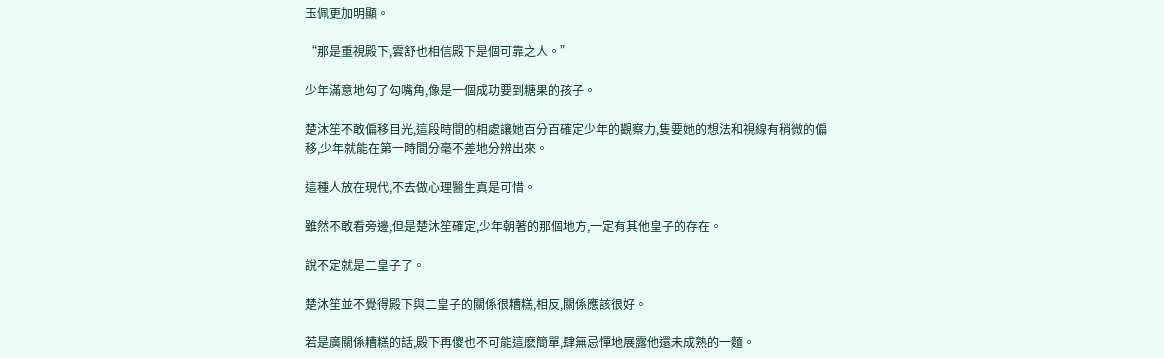玉佩更加明顯。

“那是重視殿下,雲舒也相信殿下是個可靠之人。”

少年滿意地勾了勾嘴角,像是一個成功要到糖果的孩子。

楚沐笙不敢偏移目光,這段時間的相處讓她百分百確定少年的觀察力,隻要她的想法和視線有稍微的偏移,少年就能在第一時間分毫不差地分辨出來。

這種人放在現代,不去做心理醫生真是可惜。

雖然不敢看旁邊,但是楚沐笙確定,少年朝著的那個地方,一定有其他皇子的存在。

說不定就是二皇子了。

楚沐笙並不覺得殿下與二皇子的關係很糟糕,相反,關係應該很好。

若是廣關係糟糕的話,殿下再傻也不可能這麽簡單,肆無忌憚地展露他還未成熟的一麵。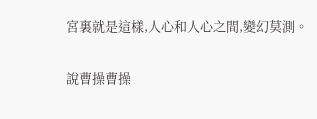宮裏就是這樣,人心和人心之間,變幻莫測。

說曹操曹操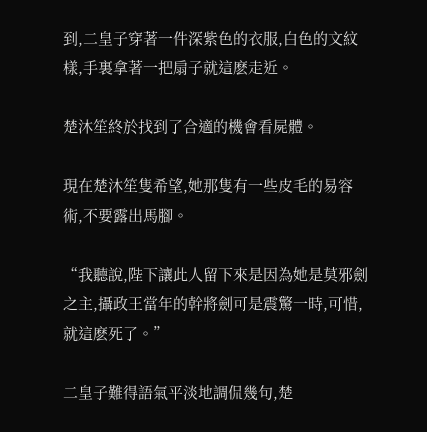到,二皇子穿著一件深紫色的衣服,白色的文紋樣,手裏拿著一把扇子就這麽走近。

楚沐笙終於找到了合適的機會看屍體。

現在楚沐笙隻希望,她那隻有一些皮毛的易容術,不要露出馬腳。

“我聽說,陛下讓此人留下來是因為她是莫邪劍之主,攝政王當年的幹將劍可是震驚一時,可惜,就這麽死了。”

二皇子難得語氣平淡地調侃幾句,楚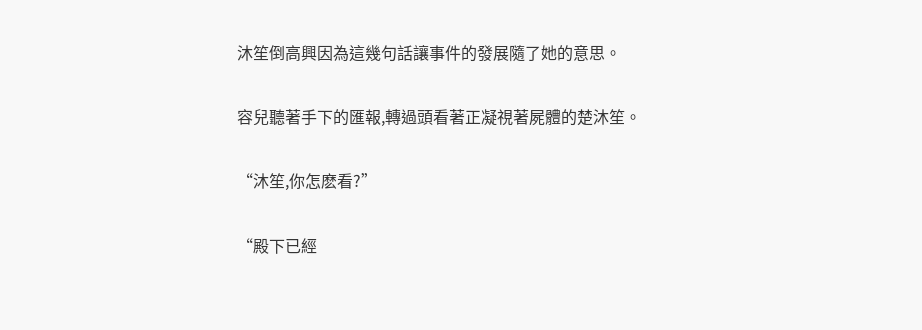沐笙倒高興因為這幾句話讓事件的發展隨了她的意思。

容兒聽著手下的匯報,轉過頭看著正凝視著屍體的楚沐笙。

“沐笙,你怎麽看?”

“殿下已經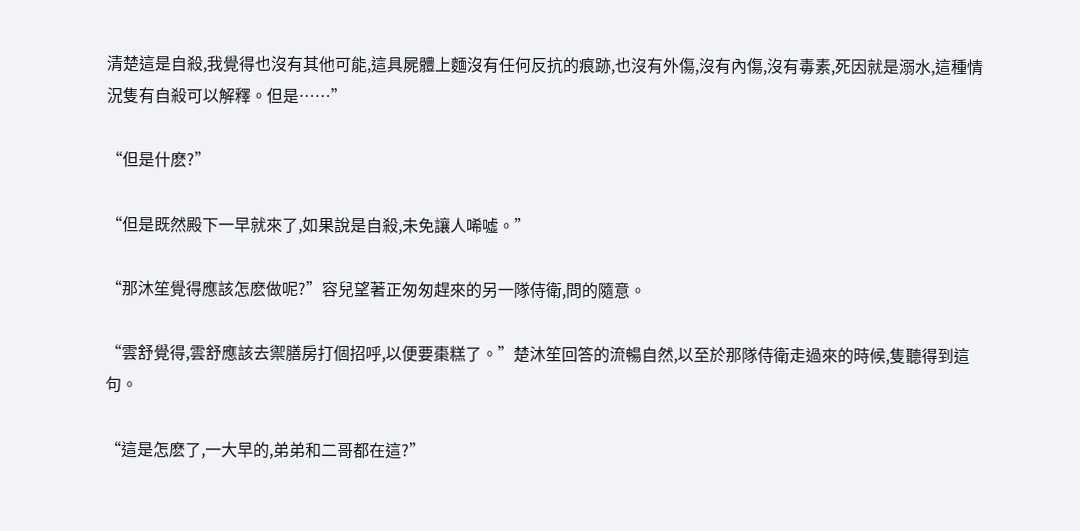清楚這是自殺,我覺得也沒有其他可能,這具屍體上麵沒有任何反抗的痕跡,也沒有外傷,沒有內傷,沒有毒素,死因就是溺水,這種情況隻有自殺可以解釋。但是……”

“但是什麽?”

“但是既然殿下一早就來了,如果說是自殺,未免讓人唏噓。”

“那沐笙覺得應該怎麽做呢?”容兒望著正匆匆趕來的另一隊侍衛,問的隨意。

“雲舒覺得,雲舒應該去禦膳房打個招呼,以便要棗糕了。”楚沐笙回答的流暢自然,以至於那隊侍衛走過來的時候,隻聽得到這句。

“這是怎麽了,一大早的,弟弟和二哥都在這?”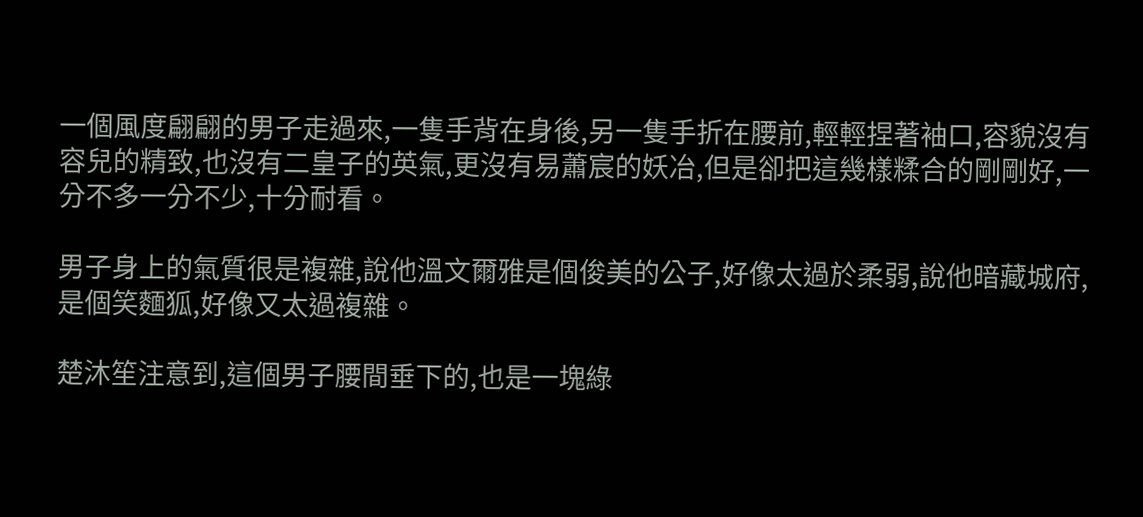一個風度翩翩的男子走過來,一隻手背在身後,另一隻手折在腰前,輕輕捏著袖口,容貌沒有容兒的精致,也沒有二皇子的英氣,更沒有易蕭宸的妖冶,但是卻把這幾樣糅合的剛剛好,一分不多一分不少,十分耐看。

男子身上的氣質很是複雜,說他溫文爾雅是個俊美的公子,好像太過於柔弱,說他暗藏城府,是個笑麵狐,好像又太過複雜。

楚沐笙注意到,這個男子腰間垂下的,也是一塊綠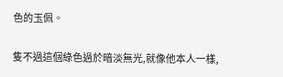色的玉佩。

隻不過這個綠色過於暗淡無光,就像他本人一樣,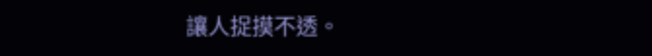讓人捉摸不透。